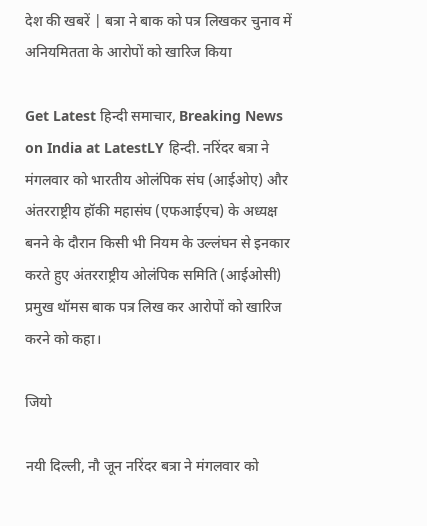देश की खबरें | बत्रा ने बाक को पत्र लिखकर चुनाव में अनियमितता के आरोपों को खारिज किया

Get Latest हिन्दी समाचार, Breaking News on India at LatestLY हिन्दी. नरिंदर बत्रा ने मंगलवार को भारतीय ओलंपिक संघ (आईओए) और अंतरराष्ट्रीय हॉकी महासंघ (एफआईएच) के अध्यक्ष बनने के दौरान किसी भी नियम के उल्लंघन से इनकार करते हुए अंतरराष्ट्रीय ओलंपिक समिति (आईओसी) प्रमुख थॉमस बाक पत्र लिख कर आरोपों को खारिज करने को कहा।

जियो

नयी दिल्ली, नौ जून नरिंदर बत्रा ने मंगलवार को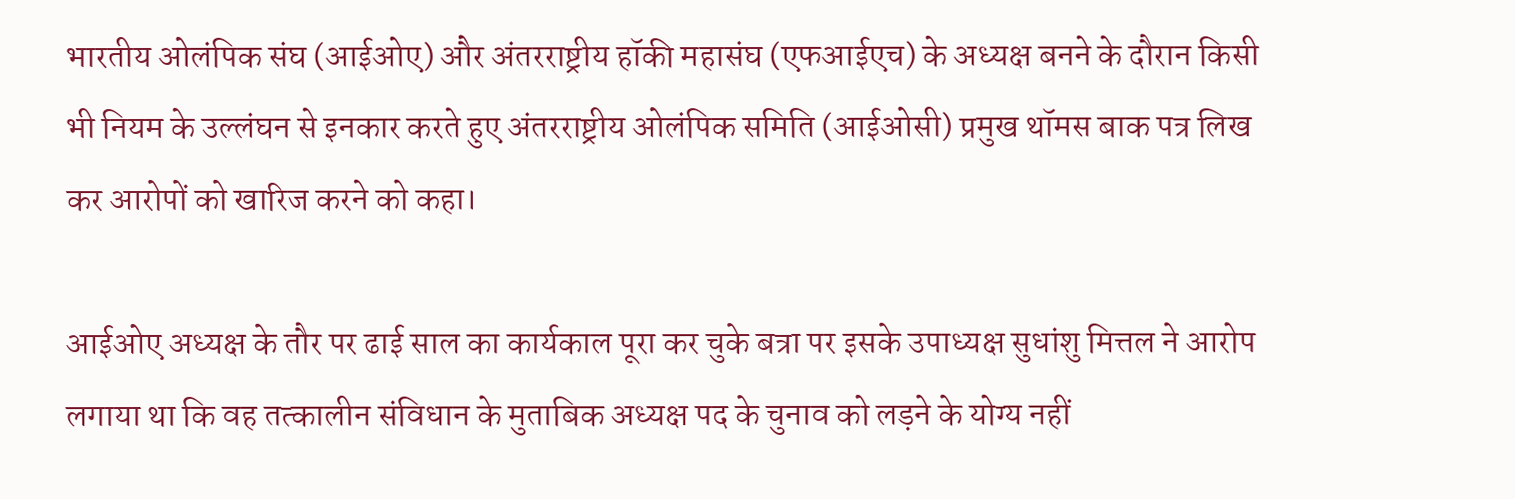भारतीय ओलंपिक संघ (आईओए) और अंतरराष्ट्रीय हॉकी महासंघ (एफआईएच) के अध्यक्ष बनने के दौरान किसी भी नियम के उल्लंघन से इनकार करते हुए अंतरराष्ट्रीय ओलंपिक समिति (आईओसी) प्रमुख थॉमस बाक पत्र लिख कर आरोपों को खारिज करने को कहा।

आईओए अध्यक्ष के तौर पर ढाई साल का कार्यकाल पूरा कर चुके बत्रा पर इसके उपाध्यक्ष सुधांशु मित्तल ने आरोप लगाया था कि वह तत्कालीन संविधान के मुताबिक अध्यक्ष पद के चुनाव को लड़ने के योग्य नहीं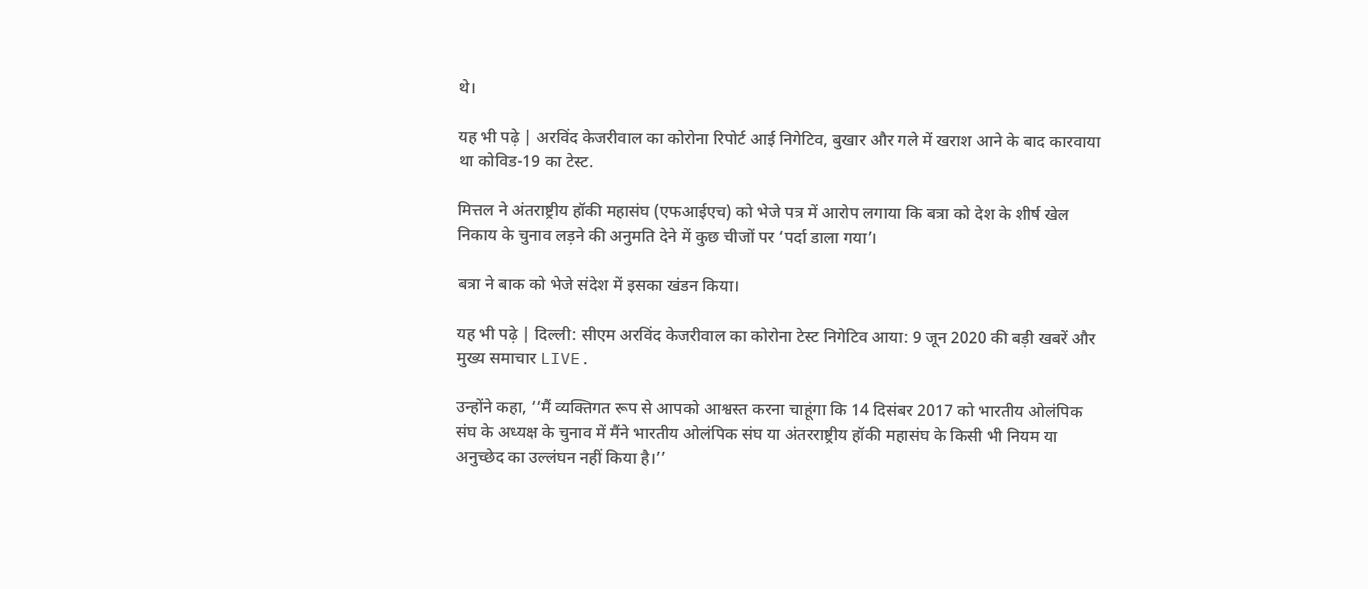थे।

यह भी पढ़े | अरविंद केजरीवाल का कोरोना रिपोर्ट आई निगेटिव, बुखार और गले में खराश आने के बाद कारवाया था कोविड-19 का टेस्ट.

मित्तल ने अंतराष्ट्रीय हॉकी महासंघ (एफआईएच) को भेजे पत्र में आरोप लगाया कि बत्रा को देश के शीर्ष खेल निकाय के चुनाव लड़ने की अनुमति देने में कुछ चीजों पर ‘पर्दा डाला गया’।

बत्रा ने बाक को भेजे संदेश में इसका खंडन किया।

यह भी पढ़े | दिल्ली: सीएम अरविंद केजरीवाल का कोरोना टेस्ट निगेटिव आया: 9 जून 2020 की बड़ी खबरें और मुख्य समाचार LIVE.

उन्होंने कहा, ‘‘मैं व्यक्तिगत रूप से आपको आश्वस्त करना चाहूंगा कि 14 दिसंबर 2017 को भारतीय ओलंपिक संघ के अध्यक्ष के चुनाव में मैंने भारतीय ओलंपिक संघ या अंतरराष्ट्रीय हॉकी महासंघ के किसी भी नियम या अनुच्छेद का उल्लंघन नहीं किया है।’’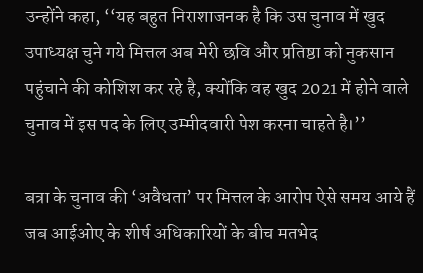उन्होंने कहा, ‘‘यह बहुत निराशाजनक है कि उस चुनाव में खुद उपाध्यक्ष चुने गये मित्तल अब मेरी छवि और प्रतिष्ठा को नुकसान पहुंचाने की कोशिश कर रहे है, क्योंकि वह खुद 2021 में होने वाले चुनाव में इस पद के लिए उम्मीदवारी पेश करना चाहते है।’’

बत्रा के चुनाव की ‘अवैधता’ पर मित्तल के आरोप ऐसे समय आये हैं जब आईओए के शीर्ष अधिकारियों के बीच मतभेद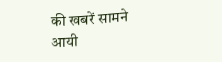की खबरें सामने आयी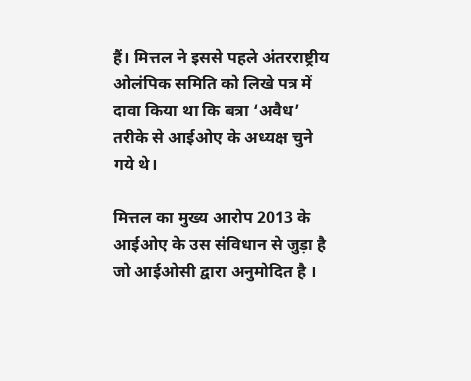हैं। मित्तल ने इससे पहले अंतरराष्ट्रीय ओलंपिक समिति को लिखे पत्र में दावा किया था कि बत्रा ‘अवैध’ तरीके से आईओए के अध्यक्ष चुने गये थे।

मित्तल का मुख्य आरोप 2013 के आईओए के उस संविधान से जुड़ा है जो आईओसी द्वारा अनुमोदित है ।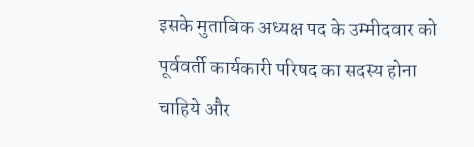इसके मुताबिक अध्यक्ष पद के उम्मीदवार को पूर्ववर्ती कार्यकारी परिषद का सदस्य होना चाहिये और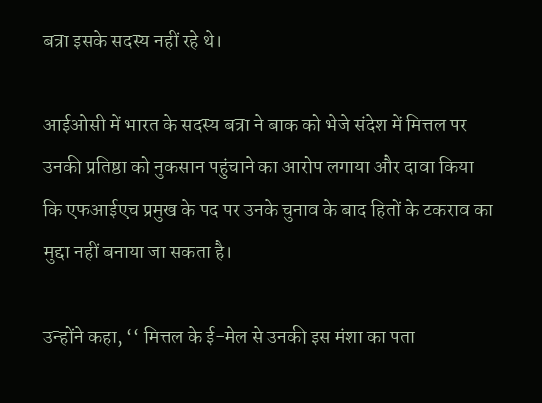बत्रा इसके सदस्य नहीं रहे थे।

आईओसी में भारत के सदस्य बत्रा ने बाक को भेजे संदेश में मित्तल पर उनकी प्रतिष्ठा को नुकसान पहुंचाने का आरोप लगाया और दावा किया कि एफआईएच प्रमुख के पद पर उनके चुनाव के बाद हितों के टकराव का मुद्दा नहीं बनाया जा सकता है।

उन्होंने कहा, ‘‘ मित्तल के ई-मेल से उनकी इस मंशा का पता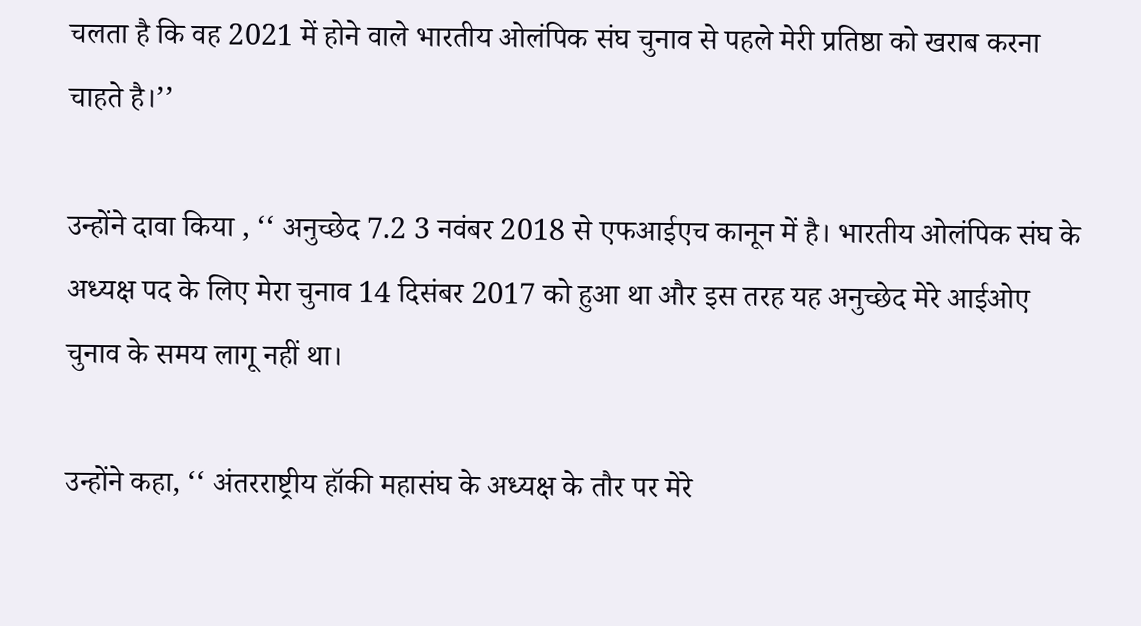चलता है कि वह 2021 में होने वाले भारतीय ओलंपिक संघ चुनाव से पहले मेरी प्रतिष्ठा को खराब करना चाहते है।’’

उन्होंने दावा किया , ‘‘ अनुच्छेद 7.2 3 नवंबर 2018 से एफआईएच कानून में है। भारतीय ओलंपिक संघ के अध्यक्ष पद के लिए मेरा चुनाव 14 दिसंबर 2017 को हुआ था और इस तरह यह अनुच्छेद मेरे आईओए चुनाव के समय लागू नहीं था।

उन्होंने कहा, ‘‘ अंतरराष्ट्रीय हॉकी महासंघ के अध्यक्ष के तौर पर मेरे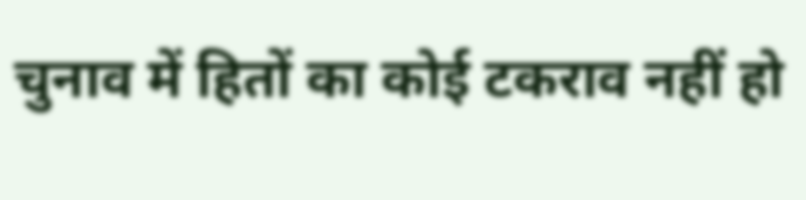चुनाव में हितों का कोई टकराव नहीं हो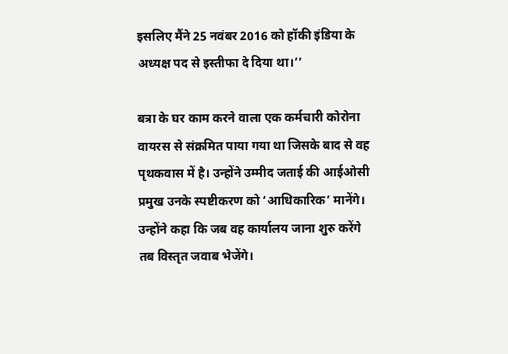इसलिए मैंने 25 नवंबर 2016 को हॉकी इंडिया के अध्यक्ष पद से इस्तीफा दे दिया था।’’

बत्रा के घर काम करने वाला एक कर्मचारी कोरोना वायरस से संक्रमित पाया गया था जिसके बाद से वह पृथकवास में है। उन्होंने उम्मीद जताई की आईओसी प्रमुख उनके स्पष्टीकरण को ‘आधिकारिक’ मानेंगे। उन्होंने कहा कि जब वह कार्यालय जाना शुरु करेंगे तब विस्तृत जवाब भेजेंगे।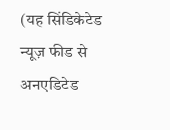(यह सिंडिकेटेड न्यूज़ फीड से अनएडिटेड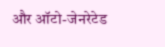और ऑटो-जेनरेटेड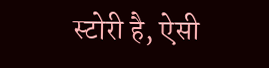स्टोरी है, ऐसी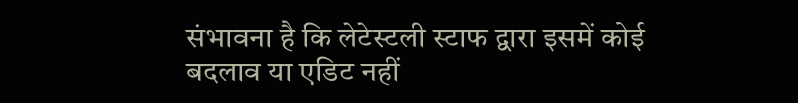संभावना है कि लेटेस्टली स्टाफ द्वारा इसमें कोई बदलाव या एडिट नहीं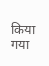किया गया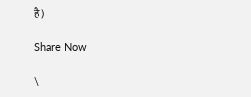है)

Share Now

\